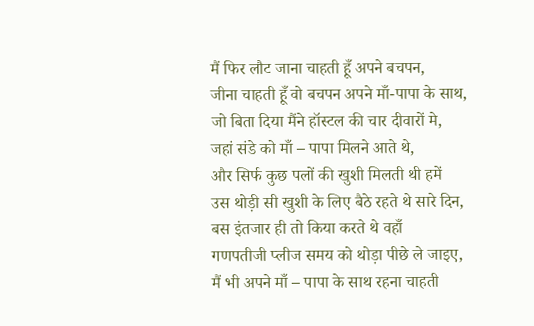मैं फिर लौट जाना चाहती हूँ अपने बचपन,
जीना चाहती हूँ वो बचपन अपने माँ-पापा के साथ,
जो बिता दिया मैंने हॉस्टल की चार दीवारों मे,
जहां संडे को माँ – पापा मिलने आते थे,
और सिर्फ कुछ पलों की खुशी मिलती थी हमें
उस थोड़ी सी खुशी के लिए बैठे रहते थे सारे दिन,
बस इंतजार ही तो किया करते थे वहाँ
गणपतीजी प्लीज समय को थोड़ा पीछे ले जाइए,
मैं भी अपने माँ – पापा के साथ रहना चाहती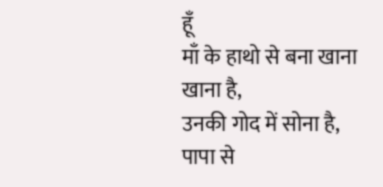हूँ
माँ के हाथो से बना खाना खाना है,
उनकी गोद में सोना है,
पापा से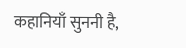कहानियाँ सुननी है,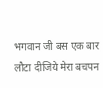भगवान जी बस एक बार लौटा दीजिये मेरा बचपन